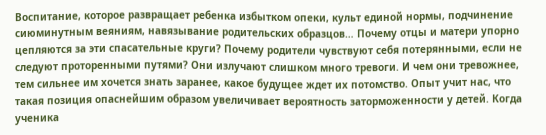Воспитание, которое развращает ребенка избытком опеки, культ единой нормы, подчинение сиюминутным веяниям, навязывание родительских образцов… Почему отцы и матери упорно цепляются за эти спасательные круги? Почему родители чувствуют себя потерянными, если не следуют проторенными путями? Они излучают слишком много тревоги. И чем они тревожнее, тем сильнее им хочется знать заранее, какое будущее ждет их потомство. Опыт учит нас, что такая позиция опаснейшим образом увеличивает вероятность заторможенности у детей. Когда ученика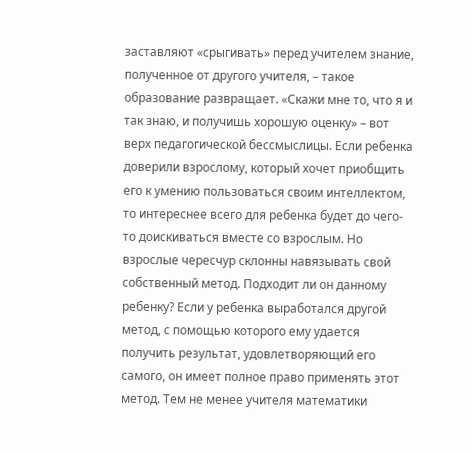заставляют «срыгивать» перед учителем знание, полученное от другого учителя, – такое образование развращает. «Скажи мне то, что я и так знаю, и получишь хорошую оценку» – вот верх педагогической бессмыслицы. Если ребенка доверили взрослому, который хочет приобщить его к умению пользоваться своим интеллектом, то интереснее всего для ребенка будет до чего-то доискиваться вместе со взрослым. Но взрослые чересчур склонны навязывать свой собственный метод. Подходит ли он данному ребенку? Если у ребенка выработался другой метод, с помощью которого ему удается получить результат, удовлетворяющий его самого, он имеет полное право применять этот метод. Тем не менее учителя математики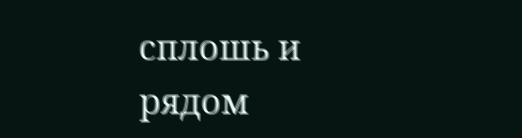сплошь и рядом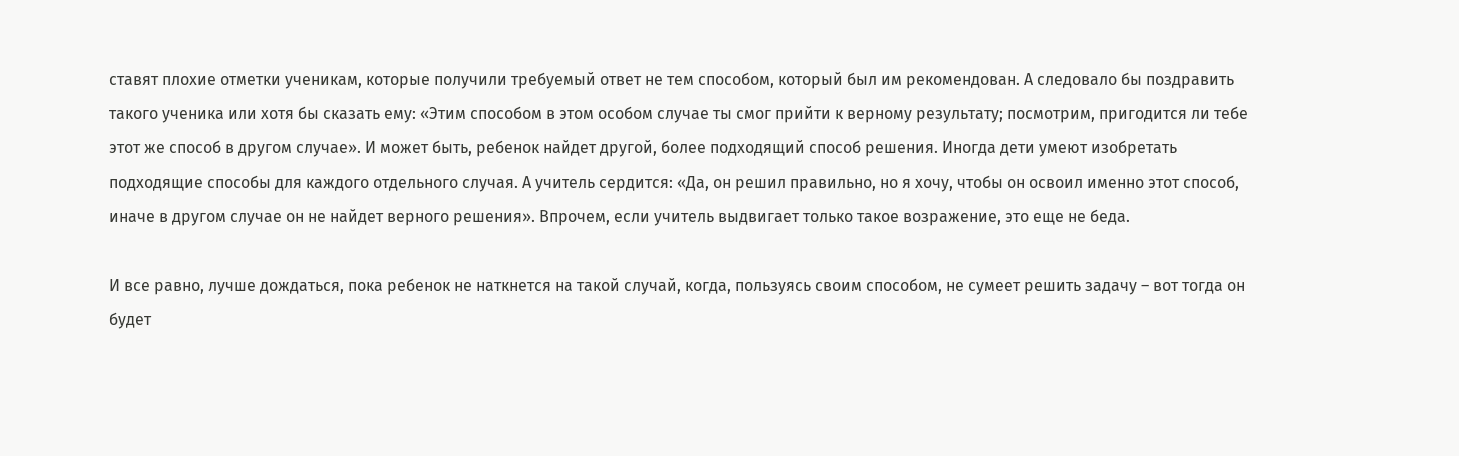ставят плохие отметки ученикам, которые получили требуемый ответ не тем способом, который был им рекомендован. А следовало бы поздравить такого ученика или хотя бы сказать ему: «Этим способом в этом особом случае ты смог прийти к верному результату; посмотрим, пригодится ли тебе этот же способ в другом случае». И может быть, ребенок найдет другой, более подходящий способ решения. Иногда дети умеют изобретать подходящие способы для каждого отдельного случая. А учитель сердится: «Да, он решил правильно, но я хочу, чтобы он освоил именно этот способ, иначе в другом случае он не найдет верного решения». Впрочем, если учитель выдвигает только такое возражение, это еще не беда.

И все равно, лучше дождаться, пока ребенок не наткнется на такой случай, когда, пользуясь своим способом, не сумеет решить задачу – вот тогда он будет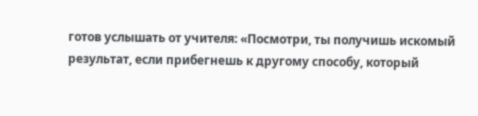готов услышать от учителя: «Посмотри, ты получишь искомый результат, если прибегнешь к другому способу, который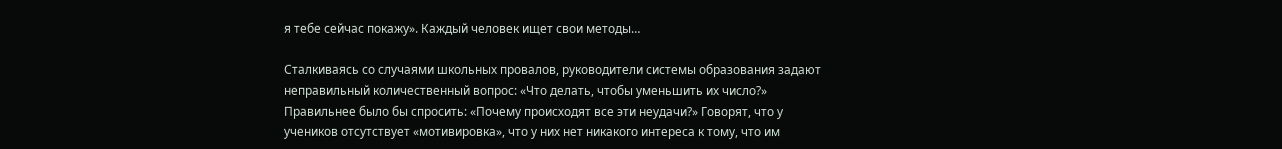я тебе сейчас покажу». Каждый человек ищет свои методы…

Сталкиваясь со случаями школьных провалов, руководители системы образования задают неправильный количественный вопрос: «Что делать, чтобы уменьшить их число?» Правильнее было бы спросить: «Почему происходят все эти неудачи?» Говорят, что у учеников отсутствует «мотивировка», что у них нет никакого интереса к тому, что им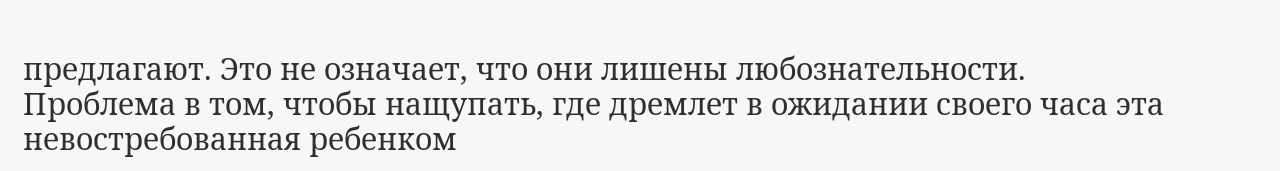предлагают. Это не означает, что они лишены любознательности. Проблема в том, чтобы нащупать, где дремлет в ожидании своего часа эта невостребованная ребенком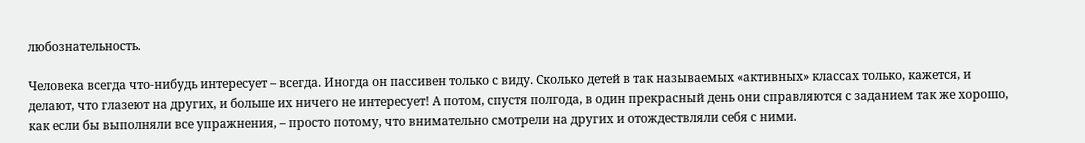любознательность.

Человека всегда что-нибудь интересует – всегда. Иногда он пассивен только с виду. Сколько детей в так называемых «активных» классах только, кажется, и делают, что глазеют на других, и больше их ничего не интересует! А потом, спустя полгода, в один прекрасный день они справляются с заданием так же хорошо, как если бы выполняли все упражнения, – просто потому, что внимательно смотрели на других и отождествляли себя с ними.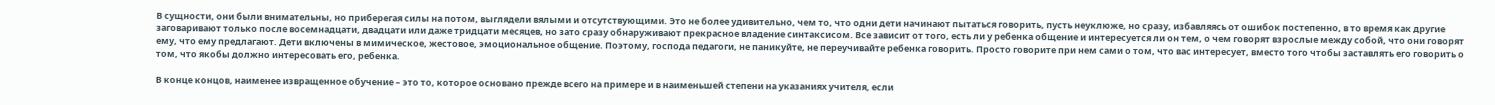В сущности, они были внимательны, но приберегая силы на потом, выглядели вялыми и отсутствующими. Это не более удивительно, чем то, что одни дети начинают пытаться говорить, пусть неуклюже, но сразу, избавляясь от ошибок постепенно, в то время как другие заговаривают только после восемнадцати, двадцати или даже тридцати месяцев, но зато сразу обнаруживают прекрасное владение синтаксисом. Все зависит от того, есть ли у ребенка общение и интересуется ли он тем, о чем говорят взрослые между собой, что они говорят ему, что ему предлагают. Дети включены в мимическое, жестовое, эмоциональное общение. Поэтому, господа педагоги, не паникуйте, не переучивайте ребенка говорить. Просто говорите при нем сами о том, что вас интересует, вместо того чтобы заставлять его говорить о том, что якобы должно интересовать его, ребенка.

В конце концов, наименее извращенное обучение – это то, которое основано прежде всего на примере и в наименьшей степени на указаниях учителя, если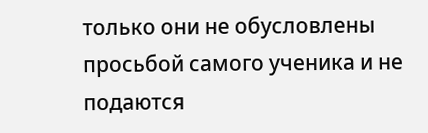только они не обусловлены просьбой самого ученика и не подаются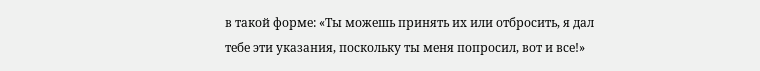в такой форме: «Ты можешь принять их или отбросить, я дал тебе эти указания, поскольку ты меня попросил, вот и все!»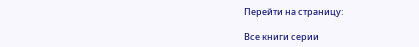Перейти на страницу:

Все книги серии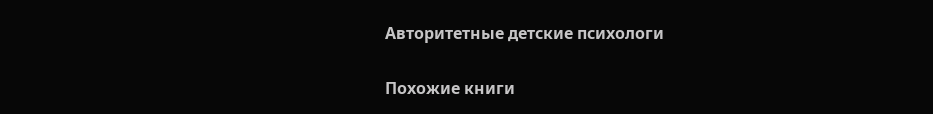Авторитетные детские психологи

Похожие книги